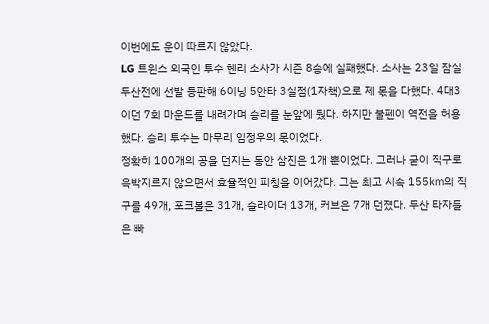이번에도 운이 따르지 않았다.
LG 트윈스 외국인 투수 헨리 소사가 시즌 8승에 실패했다. 소사는 23일 잠실 두산전에 선발 등판해 6이닝 5안타 3실점(1자책)으로 제 몫을 다했다. 4대3이던 7회 마운드를 내려가며 승리를 눈앞에 뒀다. 하지만 불펜이 역전을 허용했다. 승리 투수는 마무리 임정우의 몫이었다.
정확히 100개의 공을 던지는 동안 삼진은 1개 뿐이었다. 그러나 굳이 직구로 윽박지르지 않으면서 효율적인 피칭을 이어갔다. 그는 최고 시속 155㎞의 직구를 49개, 포크볼은 31개, 슬라이더 13개, 커브은 7개 던졌다. 두산 타자들은 빠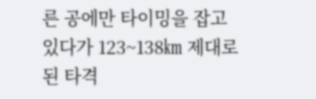른 공에만 타이밍을 잡고 있다가 123~138㎞ 제대로 된 타격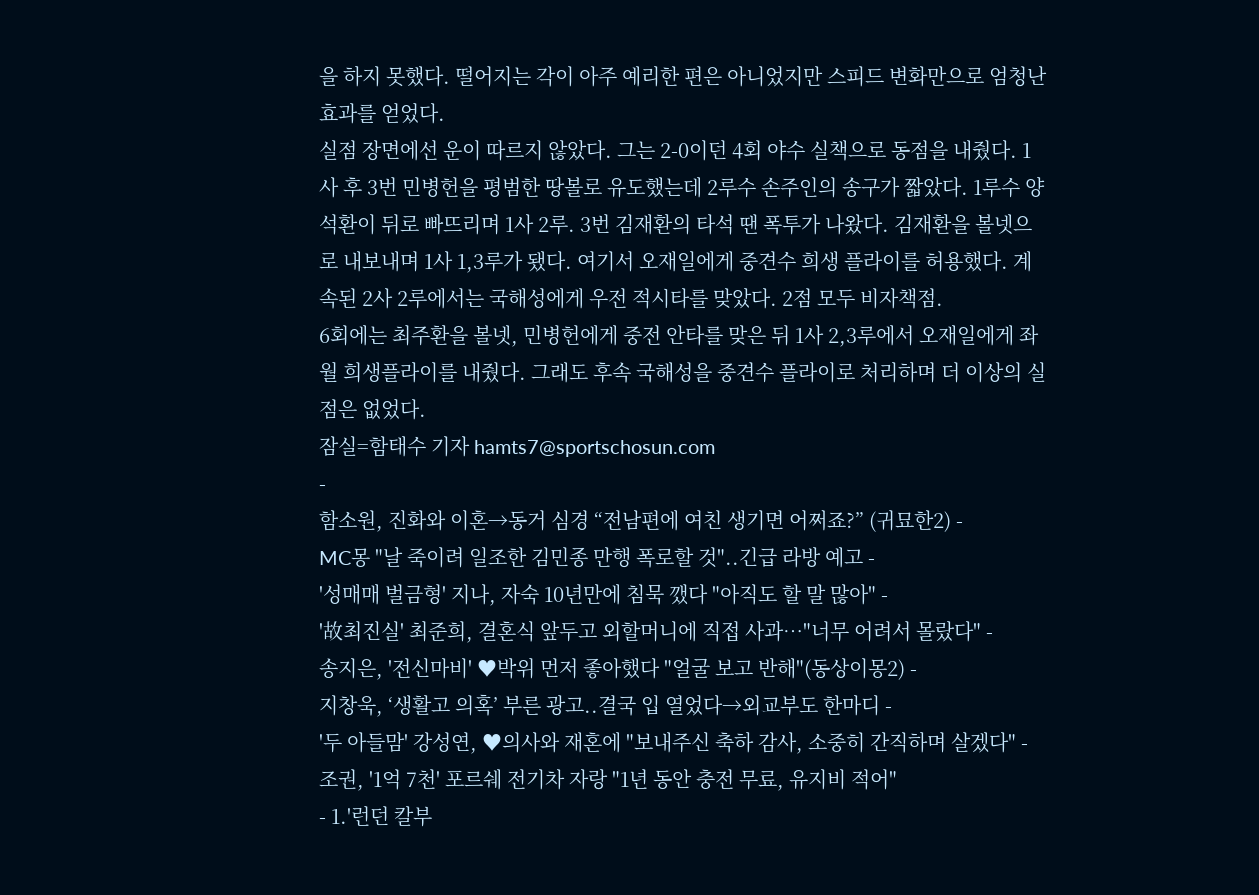을 하지 못했다. 떨어지는 각이 아주 예리한 편은 아니었지만 스피드 변화만으로 엄청난 효과를 얻었다.
실점 장면에선 운이 따르지 않았다. 그는 2-0이던 4회 야수 실책으로 동점을 내줬다. 1사 후 3번 민병헌을 평범한 땅볼로 유도했는데 2루수 손주인의 송구가 짧았다. 1루수 양석환이 뒤로 빠뜨리며 1사 2루. 3번 김재환의 타석 땐 폭투가 나왔다. 김재환을 볼넷으로 내보내며 1사 1,3루가 됐다. 여기서 오재일에게 중견수 희생 플라이를 허용했다. 계속된 2사 2루에서는 국해성에게 우전 적시타를 맞았다. 2점 모두 비자책점.
6회에는 최주환을 볼넷, 민병헌에게 중전 안타를 맞은 뒤 1사 2,3루에서 오재일에게 좌월 희생플라이를 내줬다. 그래도 후속 국해성을 중견수 플라이로 처리하며 더 이상의 실점은 없었다.
잠실=함태수 기자 hamts7@sportschosun.com
-
함소원, 진화와 이혼→동거 심경 “전남편에 여친 생기면 어쩌죠?” (귀묘한2) -
MC몽 "날 죽이려 일조한 김민종 만행 폭로할 것"..긴급 라방 예고 -
'성매매 벌금형' 지나, 자숙 10년만에 침묵 깼다 "아직도 할 말 많아" -
'故최진실' 최준희, 결혼식 앞두고 외할머니에 직접 사과…"너무 어려서 몰랐다" -
송지은, '전신마비' ♥박위 먼저 좋아했다 "얼굴 보고 반해"(동상이몽2) -
지창욱, ‘생활고 의혹’ 부른 광고..결국 입 열었다→외교부도 한마디 -
'두 아들맘' 강성연, ♥의사와 재혼에 "보내주신 축하 감사, 소중히 간직하며 살겠다" -
조권, '1억 7천' 포르쉐 전기차 자랑 "1년 동안 충전 무료, 유지비 적어"
- 1.'런던 칼부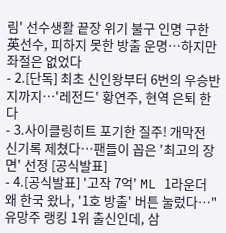림' 선수생활 끝장 위기 불구 인명 구한 英선수, 피하지 못한 방출 운명…하지만 좌절은 없었다
- 2.[단독] 최초 신인왕부터 6번의 우승반지까지…'레전드' 황연주, 현역 은퇴 한다
- 3.사이클링히트 포기한 질주! 개막전 신기록 제쳤다…팬들이 꼽은 '최고의 장면' 선정 [공식발표]
- 4.[공식발표] '고작 7억' ML 1라운더 왜 한국 왔나, '1호 방출' 버튼 눌렀다…"유망주 랭킹 1위 출신인데, 삼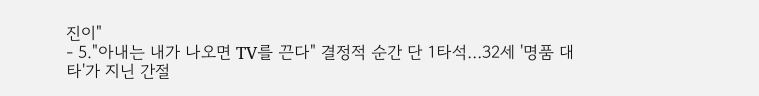진이"
- 5."아내는 내가 나오면 TV를 끈다" 결정적 순간 단 1타석…32세 '명품 대타'가 지닌 간절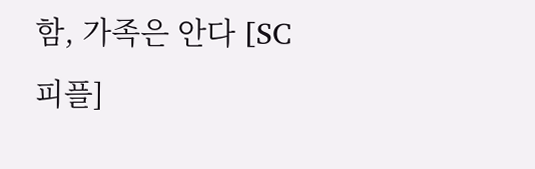함, 가족은 안다 [SC피플]